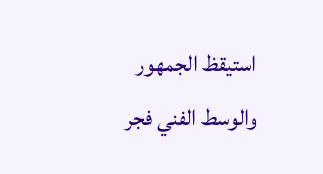استيقظ الجمهور والوسط الفني فجر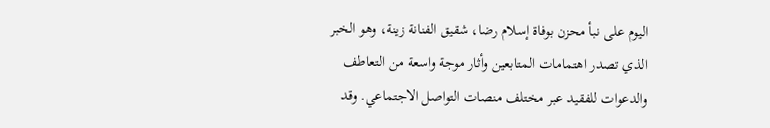اليوم على نبأ محزن بوفاة إسلام رضا، شقيق الفنانة زينة، وهو الخبر الذي تصدر اهتمامات المتابعين وأثار موجة واسعة من التعاطف والدعوات للفقيد عبر مختلف منصات التواصل الاجتماعي. وقد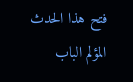فتح هذا الحدث المؤلم الباب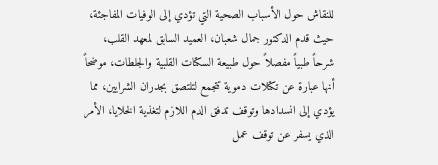للنقاش حول الأسباب الصحية التي تؤدي إلى الوفيات المفاجئة، حيث قدم الدكتور جمال شعبان، العميد السابق لمعهد القلب، شرحاً طبياً مفصلاً حول طبيعة السكتات القلبية والجلطات، موضحاً أنها عبارة عن تكتلات دموية تتجمع لتلتصق بجدران الشرايين، مما يؤدي إلى انسدادها وتوقف تدفق الدم اللازم لتغذية الخلايا، الأمر الذي يسفر عن توقف عمل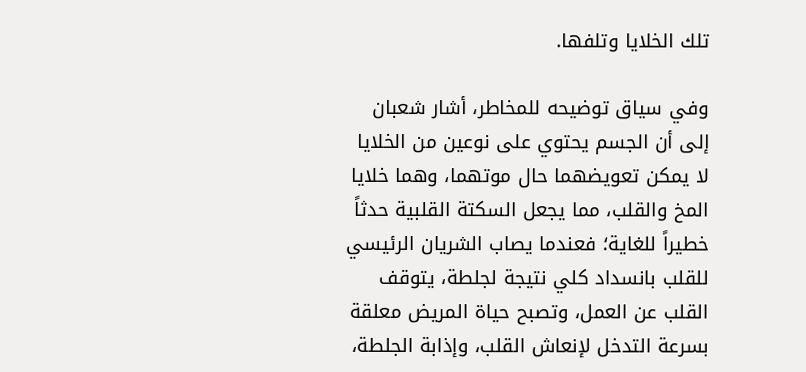تلك الخلايا وتلفها.

وفي سياق توضيحه للمخاطر، أشار شعبان إلى أن الجسم يحتوي على نوعين من الخلايا لا يمكن تعويضهما حال موتهما، وهما خلايا المخ والقلب، مما يجعل السكتة القلبية حدثاً خطيراً للغاية؛ فعندما يصاب الشريان الرئيسي للقلب بانسداد كلي نتيجة لجلطة، يتوقف القلب عن العمل، وتصبح حياة المريض معلقة بسرعة التدخل لإنعاش القلب، وإذابة الجلطة،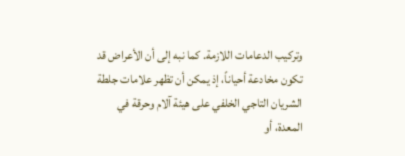وتركيب الدعامات اللازمة. كما نبه إلى أن الأعراض قد تكون مخادعة أحياناً، إذ يمكن أن تظهر علامات جلطة الشريان التاجي الخلفي على هيئة آلام وحرقة في المعدة، أو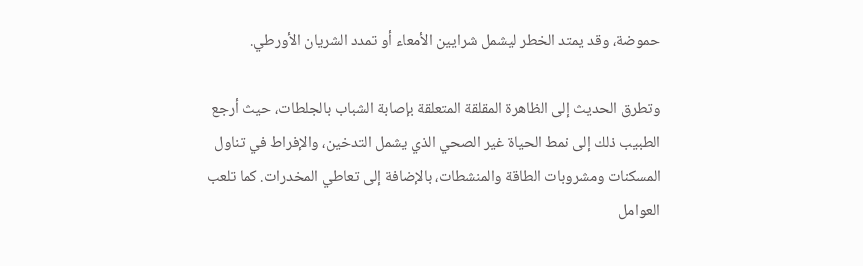حموضة، وقد يمتد الخطر ليشمل شرايين الأمعاء أو تمدد الشريان الأورطي.

وتطرق الحديث إلى الظاهرة المقلقة المتعلقة بإصابة الشباب بالجلطات، حيث أرجع الطبيب ذلك إلى نمط الحياة غير الصحي الذي يشمل التدخين، والإفراط في تناول المسكنات ومشروبات الطاقة والمنشطات، بالإضافة إلى تعاطي المخدرات. كما تلعب العوامل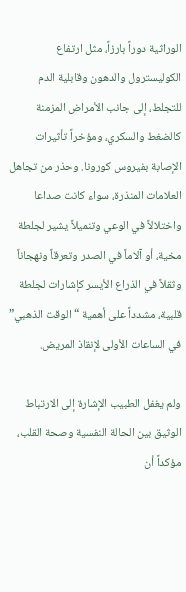الوراثية دوراً بارزاً، مثل ارتفاع الكوليسترول والدهون وقابلية الدم للتجلط، إلى جانب الأمراض المزمنة كالضغط والسكري، ومؤخراً تأثيرات الإصابة بفيروس كورونا. وحذر من تجاهل العلامات المنذرة، سواء كانت صداعا واختلالاً في الوعي وتنميلاً يشير لجلطة مخية، أو آلاماً في الصدر وتعرقاً ونهجاناً وثقلاً في الذراع الأيسر كإشارات لجلطة قلبية، مشدداً على أهمية “الوقت الذهبي” في الساعات الأولى لإنقاذ المريض.

ولم يغفل الطبيب الإشارة إلى الارتباط الوثيق بين الحالة النفسية وصحة القلب، مؤكداً أن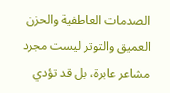الصدمات العاطفية والحزن العميق والتوتر ليست مجرد مشاعر عابرة، بل قد تؤدي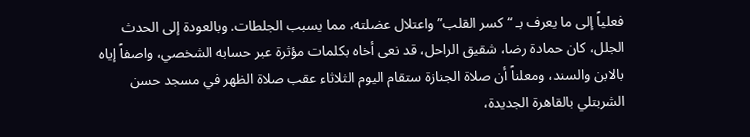فعلياً إلى ما يعرف بـ “كسر القلب” واعتلال عضلته، مما يسبب الجلطات. وبالعودة إلى الحدث الجلل، كان حمادة رضا، شقيق الراحل، قد نعى أخاه بكلمات مؤثرة عبر حسابه الشخصي، واصفاً إياه بالابن والسند، ومعلناً أن صلاة الجنازة ستقام اليوم الثلاثاء عقب صلاة الظهر في مسجد حسن الشربتلي بالقاهرة الجديدة،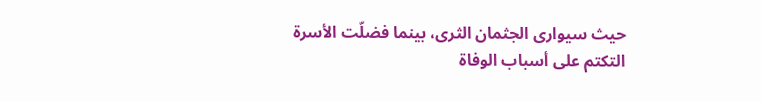حيث سيوارى الجثمان الثرى، بينما فضلّت الأسرة التكتم على أسباب الوفاة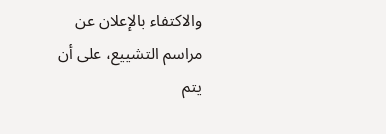والاكتفاء بالإعلان عن مراسم التشييع، على أن يتم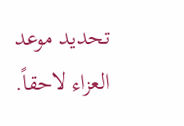تحديد موعد العزاء لاحقاً.